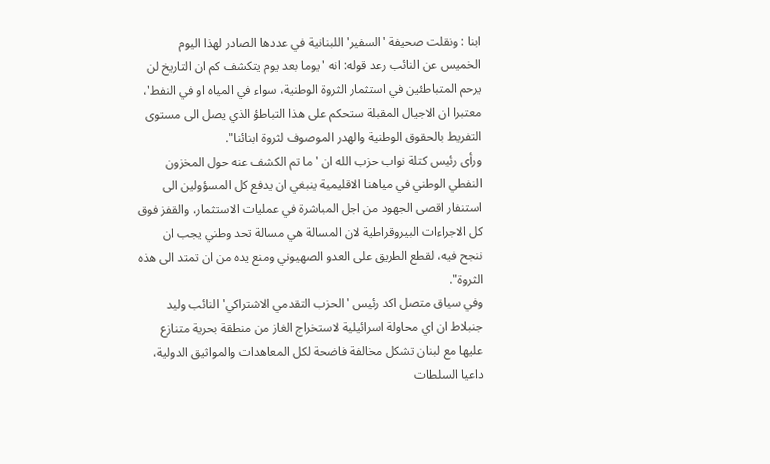ابنا : ونقلت صحيفة 'السفير' اللبنانية في عددها الصادر لهذا اليوم الخميس عن النائب رعد قوله: انه 'يوما بعد يوم يتكشف كم ان التاريخ لن يرحم المتباطئين في استثمار الثروة الوطنية، سواء في المياه او في النفط'، معتبرا ان الاجيال المقبلة ستحكم على هذا التباطؤ الذي يصل الى مستوى التفريط بالحقوق الوطنية والهدر الموصوف لثروة ابنائنا".
ورأى رئيس كتلة نواب حزب الله ان 'ما تم الكشف عنه حول المخزون النفطي الوطني في مياهنا الاقليمية ينبغي ان يدفع كل المسؤولين الى استنفار اقصى الجهود من اجل المباشرة في عمليات الاستثمار، والقفز فوق كل الاجراءات البيروقراطية لان المسالة هي مسالة تحد وطني يجب ان ننجح فيه، لقطع الطريق على العدو الصهيوني ومنع يده من ان تمتد الى هذه الثروة".
وفي سياق متصل اكد رئيس 'الحزب التقدمي الاشتراكي' النائب وليد جنبلاط ان اي محاولة اسرائيلية لاستخراج الغاز من منطقة بحرية متنازع عليها مع لبنان تشكل مخالفة فاضحة لكل المعاهدات والمواثيق الدولية، داعيا السلطات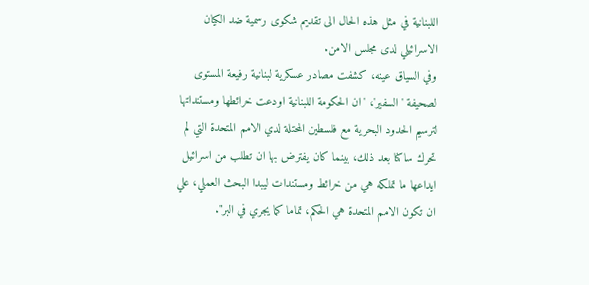اللبنانية في مثل هذه الحال الى تقديم شكوى رسمية ضد الكيان الاسرائيلي لدى مجلس الامن.
وفي السياق عينه، كشفت مصادر عسكرية لبنانية رفيعة المستوى لصحيفة 'السفير'، 'ان الحكومة اللبنانية اودعت خرائطها ومستنداتها لترسيم الحدود البحرية مع فلسطين المحتلة لدي الامم المتحدة التي لم تحرك ساكنا بعد ذلك، بينما كان يفترض بها ان تطلب من اسرائيل ايداعها ما تملكه هي من خرائط ومستندات ليبدا البحث العملي، علي ان تكون الامم المتحدة هي الحكم، تماما كما يجري في البر".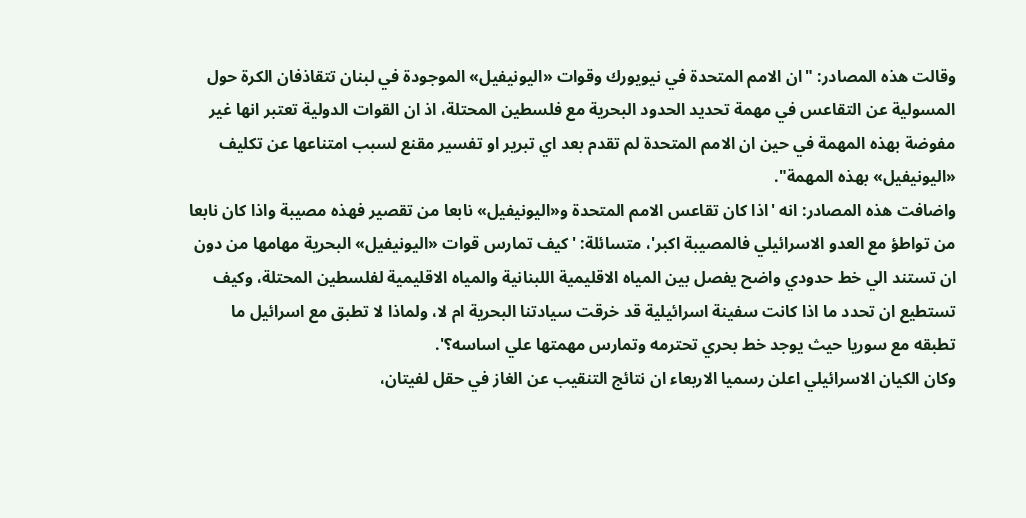وقالت هذه المصادر: "ان الامم المتحدة في نيويورك وقوات «اليونيفيل» الموجودة في لبنان تتقاذفان الكرة حول المسولية عن التقاعس في مهمة تحديد الحدود البحرية مع فلسطين المحتلة، اذ ان القوات الدولية تعتبر انها غير مفوضة بهذه المهمة في حين ان الامم المتحدة لم تقدم بعد اي تبرير او تفسير مقنع لسبب امتناعها عن تكليف «اليونيفيل» بهذه المهمة".
واضافت هذه المصادر: انه 'اذا كان تقاعس الامم المتحدة و«اليونيفيل» نابعا من تقصير فهذه مصيبة واذا كان نابعا من تواطؤ مع العدو الاسرائيلي فالمصيبة اكبر'، متسائلة: 'كيف تمارس قوات «اليونيفيل» البحرية مهامها من دون ان تستند الي خط حدودي واضح يفصل بين المياه الاقليمية اللبنانية والمياه الاقليمية لفلسطين المحتلة، وكيف تستطيع ان تحدد ما اذا كانت سفينة اسرائيلية قد خرقت سيادتنا البحرية ام لا، ولماذا لا تطبق مع اسرائيل ما تطبقه مع سوريا حيث يوجد خط بحري تحترمه وتمارس مهمتها علي اساسه؟'.
وكان الكيان الاسرائيلي اعلن رسميا الاربعاء ان نتائج التنقيب عن الغاز في حقل لفيتان،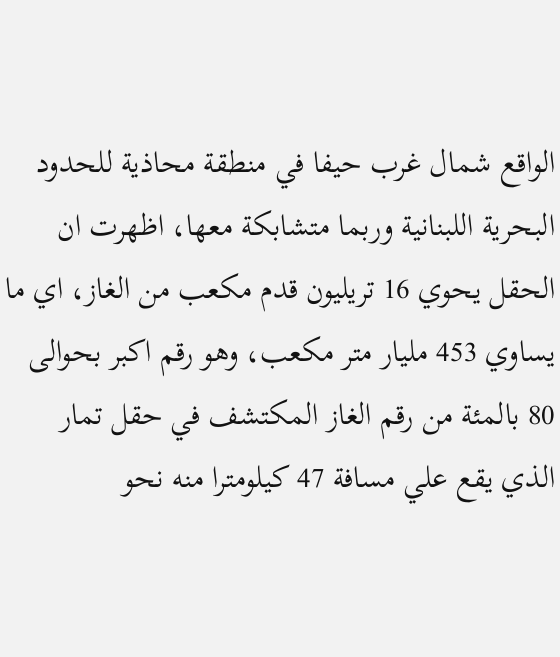الواقع شمال غرب حيفا في منطقة محاذية للحدود البحرية اللبنانية وربما متشابكة معها، اظهرت ان الحقل يحوي 16 تريليون قدم مكعب من الغاز، اي ما يساوي 453 مليار متر مكعب، وهو رقم اكبر بحوالى 80 بالمئة من رقم الغاز المكتشف في حقل تمار الذي يقع علي مسافة 47 كيلومترا منه نحو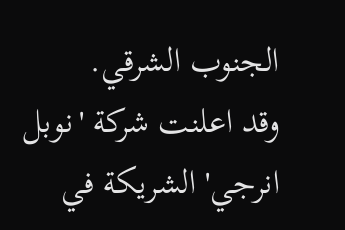الجنوب الشرقي.
وقد اعلنت شركة 'نوبل انرجي' الشريكة في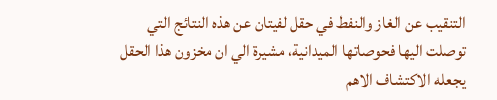التنقيب عن الغاز والنفط في حقل لفيتان عن هذه النتائج التي توصلت اليها فحوصاتها الميدانية، مشيرة الي ان مخزون هذا الحقل يجعله الاكتشاف الاهم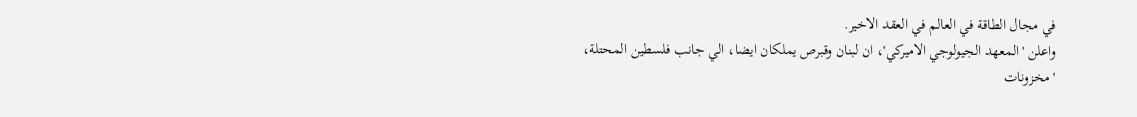في مجال الطاقة في العالم في العقد الاخير.
واعلن 'المعهد الجيولوجي الاميركي'، ان لبنان وقبرص يملكان ايضا، الي جانب فلسطين المحتلة، 'مخزونات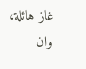غاز هائلة، وان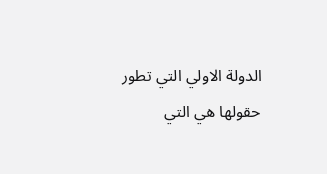الدولة الاولي التي تطور حقولها هي التي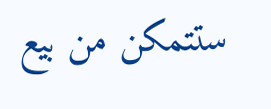ستتمكن من بيع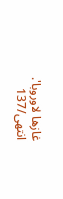غازها لاوروبا'.
انتهی/137